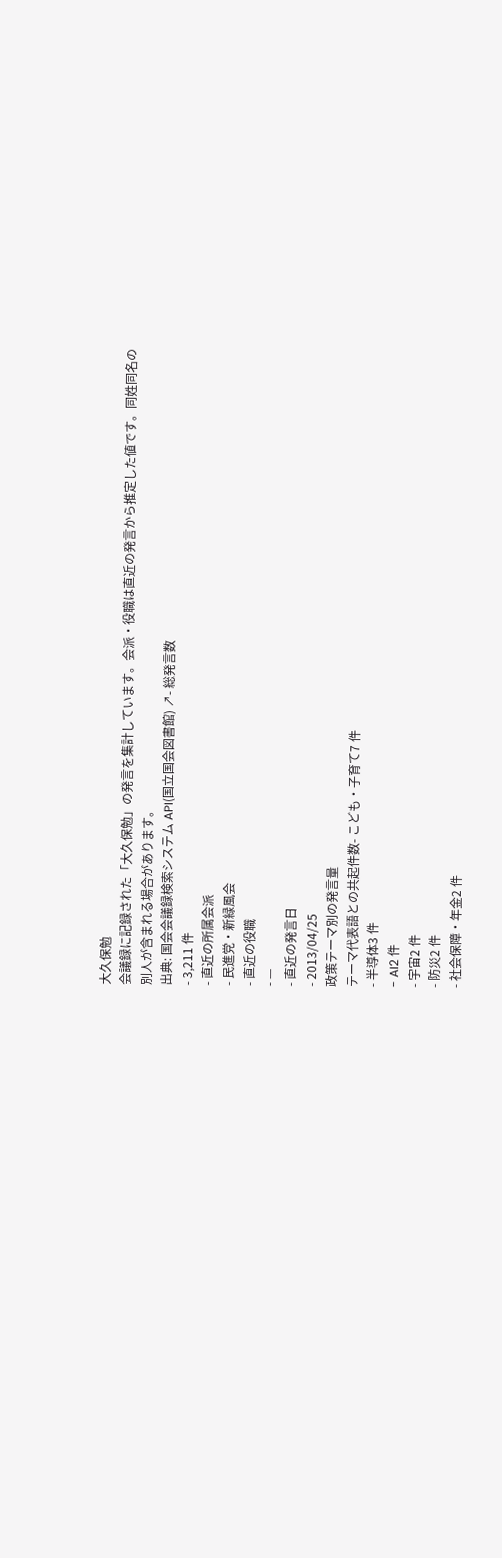大久保勉
会議録に記録された「大久保勉」の発言を集計しています。会派・役職は直近の発言から推定した値です。同姓同名の別人が含まれる場合があります。
出典: 国会会議録検索システム API(国立国会図書館) ↗- 総発言数
- 3,211 件
- 直近の所属会派
- 民進党・新緑風会
- 直近の役職
- —
- 直近の発言日
- 2013/04/25
政策テーマ別の発言量
テーマ代表語との共起件数- こども・子育て7 件
- 半導体3 件
- AI2 件
- 宇宙2 件
- 防災2 件
- 社会保障・年金2 件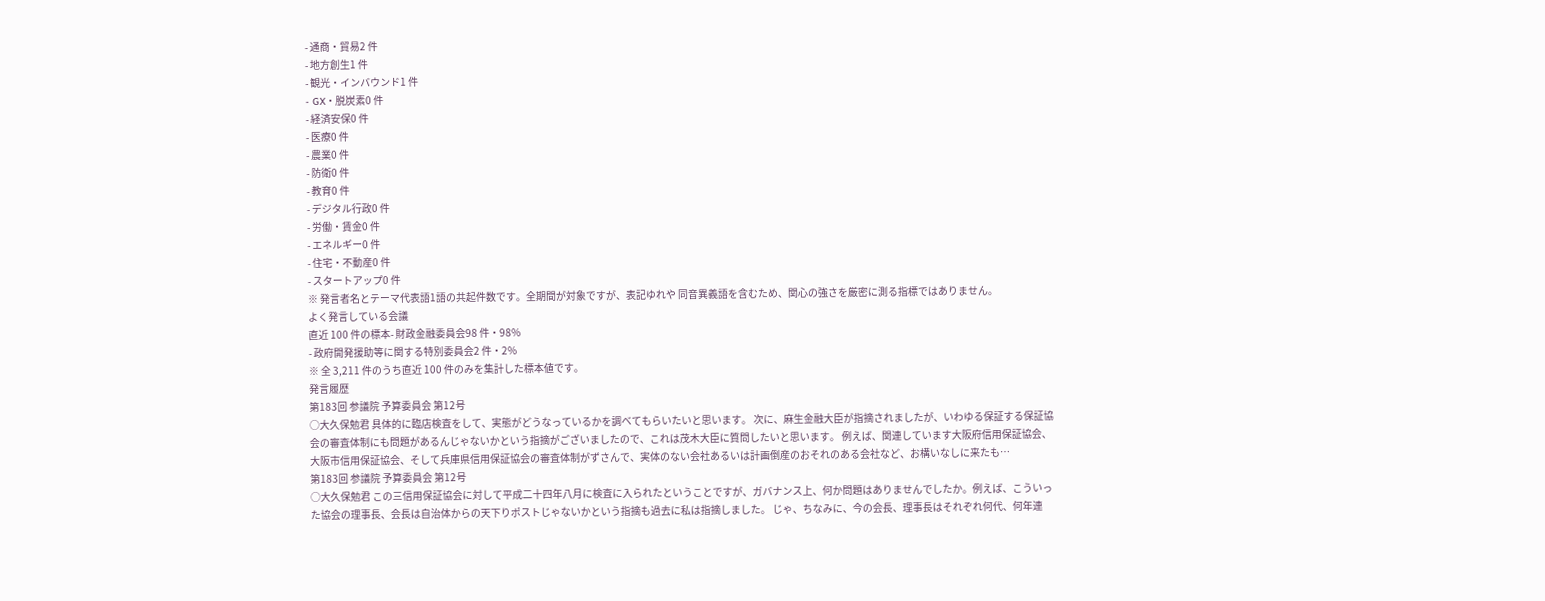- 通商・貿易2 件
- 地方創生1 件
- 観光・インバウンド1 件
- GX・脱炭素0 件
- 経済安保0 件
- 医療0 件
- 農業0 件
- 防衛0 件
- 教育0 件
- デジタル行政0 件
- 労働・賃金0 件
- エネルギー0 件
- 住宅・不動産0 件
- スタートアップ0 件
※ 発言者名とテーマ代表語1語の共起件数です。全期間が対象ですが、表記ゆれや 同音異義語を含むため、関心の強さを厳密に測る指標ではありません。
よく発言している会議
直近 100 件の標本- 財政金融委員会98 件・98%
- 政府開発援助等に関する特別委員会2 件・2%
※ 全 3,211 件のうち直近 100 件のみを集計した標本値です。
発言履歴
第183回 参議院 予算委員会 第12号
○大久保勉君 具体的に臨店検査をして、実態がどうなっているかを調べてもらいたいと思います。 次に、麻生金融大臣が指摘されましたが、いわゆる保証する保証協会の審査体制にも問題があるんじゃないかという指摘がございましたので、これは茂木大臣に質問したいと思います。 例えば、関連しています大阪府信用保証協会、大阪市信用保証協会、そして兵庫県信用保証協会の審査体制がずさんで、実体のない会社あるいは計画倒産のおそれのある会社など、お構いなしに来たも…
第183回 参議院 予算委員会 第12号
○大久保勉君 この三信用保証協会に対して平成二十四年八月に検査に入られたということですが、ガバナンス上、何か問題はありませんでしたか。例えば、こういった協会の理事長、会長は自治体からの天下りポストじゃないかという指摘も過去に私は指摘しました。 じゃ、ちなみに、今の会長、理事長はそれぞれ何代、何年連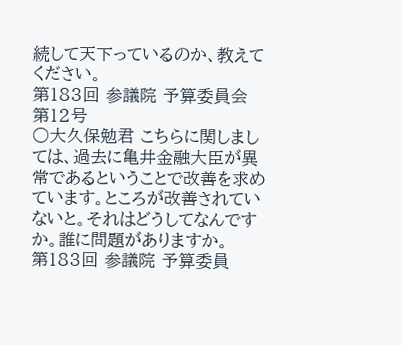続して天下っているのか、教えてください。
第183回 参議院 予算委員会 第12号
○大久保勉君 こちらに関しましては、過去に亀井金融大臣が異常であるということで改善を求めています。ところが改善されていないと。それはどうしてなんですか。誰に問題がありますか。
第183回 参議院 予算委員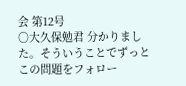会 第12号
○大久保勉君 分かりました。そういうことでずっとこの問題をフォロー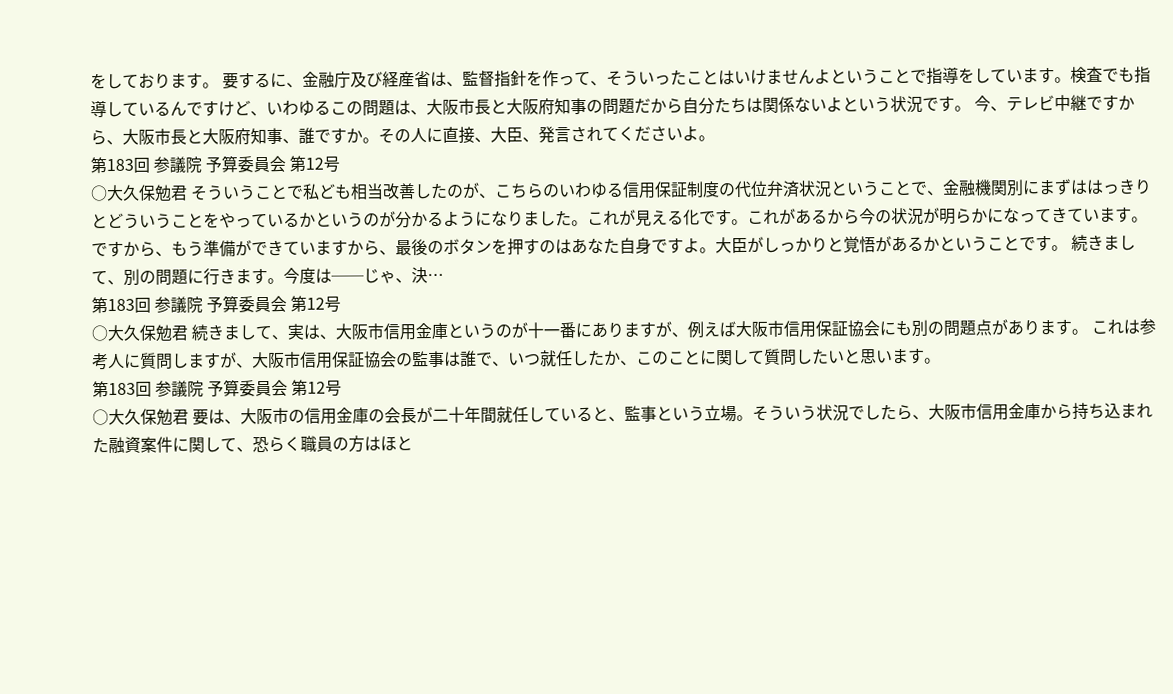をしております。 要するに、金融庁及び経産省は、監督指針を作って、そういったことはいけませんよということで指導をしています。検査でも指導しているんですけど、いわゆるこの問題は、大阪市長と大阪府知事の問題だから自分たちは関係ないよという状況です。 今、テレビ中継ですから、大阪市長と大阪府知事、誰ですか。その人に直接、大臣、発言されてくださいよ。
第183回 参議院 予算委員会 第12号
○大久保勉君 そういうことで私ども相当改善したのが、こちらのいわゆる信用保証制度の代位弁済状況ということで、金融機関別にまずははっきりとどういうことをやっているかというのが分かるようになりました。これが見える化です。これがあるから今の状況が明らかになってきています。ですから、もう準備ができていますから、最後のボタンを押すのはあなた自身ですよ。大臣がしっかりと覚悟があるかということです。 続きまして、別の問題に行きます。今度は──じゃ、決…
第183回 参議院 予算委員会 第12号
○大久保勉君 続きまして、実は、大阪市信用金庫というのが十一番にありますが、例えば大阪市信用保証協会にも別の問題点があります。 これは参考人に質問しますが、大阪市信用保証協会の監事は誰で、いつ就任したか、このことに関して質問したいと思います。
第183回 参議院 予算委員会 第12号
○大久保勉君 要は、大阪市の信用金庫の会長が二十年間就任していると、監事という立場。そういう状況でしたら、大阪市信用金庫から持ち込まれた融資案件に関して、恐らく職員の方はほと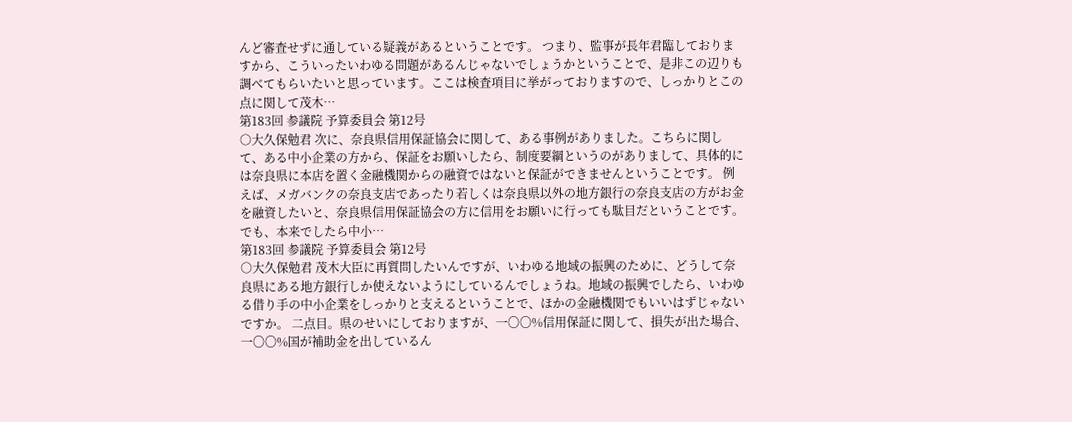んど審査せずに通している疑義があるということです。 つまり、監事が長年君臨しておりますから、こういったいわゆる問題があるんじゃないでしょうかということで、是非この辺りも調べてもらいたいと思っています。ここは検査項目に挙がっておりますので、しっかりとこの点に関して茂木…
第183回 参議院 予算委員会 第12号
○大久保勉君 次に、奈良県信用保証協会に関して、ある事例がありました。こちらに関して、ある中小企業の方から、保証をお願いしたら、制度要綱というのがありまして、具体的には奈良県に本店を置く金融機関からの融資ではないと保証ができませんということです。 例えば、メガバンクの奈良支店であったり若しくは奈良県以外の地方銀行の奈良支店の方がお金を融資したいと、奈良県信用保証協会の方に信用をお願いに行っても駄目だということです。でも、本来でしたら中小…
第183回 参議院 予算委員会 第12号
○大久保勉君 茂木大臣に再質問したいんですが、いわゆる地域の振興のために、どうして奈良県にある地方銀行しか使えないようにしているんでしょうね。地域の振興でしたら、いわゆる借り手の中小企業をしっかりと支えるということで、ほかの金融機関でもいいはずじゃないですか。 二点目。県のせいにしておりますが、一〇〇%信用保証に関して、損失が出た場合、一〇〇%国が補助金を出しているん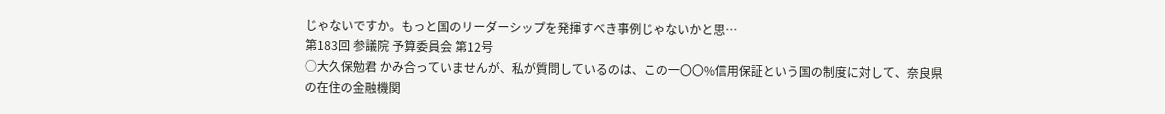じゃないですか。もっと国のリーダーシップを発揮すべき事例じゃないかと思…
第183回 参議院 予算委員会 第12号
○大久保勉君 かみ合っていませんが、私が質問しているのは、この一〇〇%信用保証という国の制度に対して、奈良県の在住の金融機関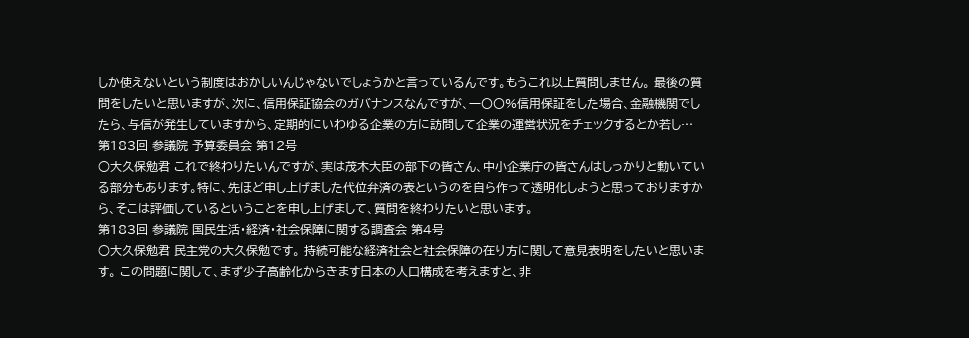しか使えないという制度はおかしいんじゃないでしょうかと言っているんです。もうこれ以上質問しません。 最後の質問をしたいと思いますが、次に、信用保証協会のガバナンスなんですが、一〇〇%信用保証をした場合、金融機関でしたら、与信が発生していますから、定期的にいわゆる企業の方に訪問して企業の運営状況をチェックするとか若し…
第183回 参議院 予算委員会 第12号
○大久保勉君 これで終わりたいんですが、実は茂木大臣の部下の皆さん、中小企業庁の皆さんはしっかりと動いている部分もあります。特に、先ほど申し上げました代位弁済の表というのを自ら作って透明化しようと思っておりますから、そこは評価しているということを申し上げまして、質問を終わりたいと思います。
第183回 参議院 国民生活・経済・社会保障に関する調査会 第4号
○大久保勉君 民主党の大久保勉です。 持続可能な経済社会と社会保障の在り方に関して意見表明をしたいと思います。 この問題に関して、まず少子高齢化からきます日本の人口構成を考えますと、非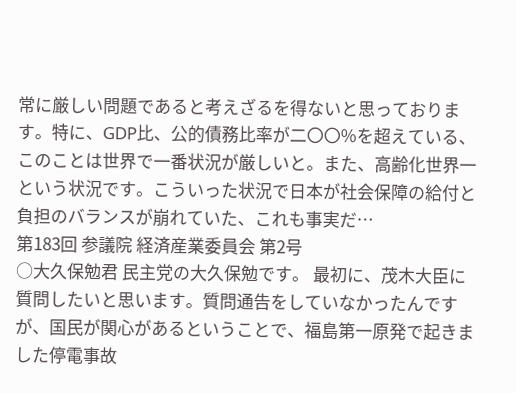常に厳しい問題であると考えざるを得ないと思っております。特に、GDP比、公的債務比率が二〇〇%を超えている、このことは世界で一番状況が厳しいと。また、高齢化世界一という状況です。こういった状況で日本が社会保障の給付と負担のバランスが崩れていた、これも事実だ…
第183回 参議院 経済産業委員会 第2号
○大久保勉君 民主党の大久保勉です。 最初に、茂木大臣に質問したいと思います。質問通告をしていなかったんですが、国民が関心があるということで、福島第一原発で起きました停電事故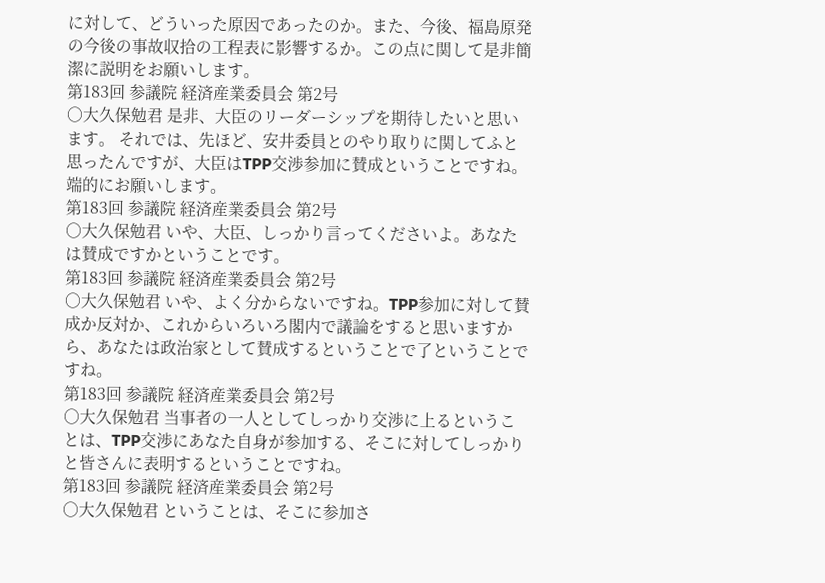に対して、どういった原因であったのか。また、今後、福島原発の今後の事故収拾の工程表に影響するか。この点に関して是非簡潔に説明をお願いします。
第183回 参議院 経済産業委員会 第2号
○大久保勉君 是非、大臣のリーダーシップを期待したいと思います。 それでは、先ほど、安井委員とのやり取りに関してふと思ったんですが、大臣はTPP交渉参加に賛成ということですね。端的にお願いします。
第183回 参議院 経済産業委員会 第2号
○大久保勉君 いや、大臣、しっかり言ってくださいよ。あなたは賛成ですかということです。
第183回 参議院 経済産業委員会 第2号
○大久保勉君 いや、よく分からないですね。TPP参加に対して賛成か反対か、これからいろいろ閣内で議論をすると思いますから、あなたは政治家として賛成するということで了ということですね。
第183回 参議院 経済産業委員会 第2号
○大久保勉君 当事者の一人としてしっかり交渉に上るということは、TPP交渉にあなた自身が参加する、そこに対してしっかりと皆さんに表明するということですね。
第183回 参議院 経済産業委員会 第2号
○大久保勉君 ということは、そこに参加さ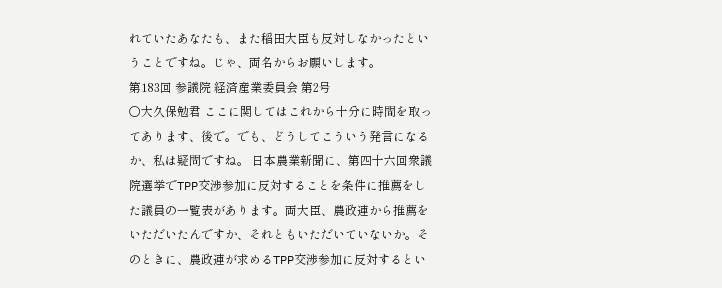れていたあなたも、また稲田大臣も反対しなかったということですね。じゃ、両名からお願いします。
第183回 参議院 経済産業委員会 第2号
○大久保勉君 ここに関してはこれから十分に時間を取ってあります、後で。でも、どうしてこういう発言になるか、私は疑問ですね。 日本農業新聞に、第四十六回衆議院選挙でTPP交渉参加に反対することを条件に推薦をした議員の一覧表があります。両大臣、農政連から推薦をいただいたんですか、それともいただいていないか。そのときに、農政連が求めるTPP交渉参加に反対するとい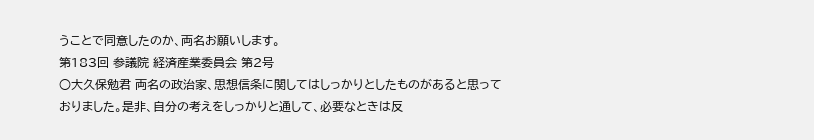うことで同意したのか、両名お願いします。
第183回 参議院 経済産業委員会 第2号
○大久保勉君 両名の政治家、思想信条に関してはしっかりとしたものがあると思っておりました。是非、自分の考えをしっかりと通して、必要なときは反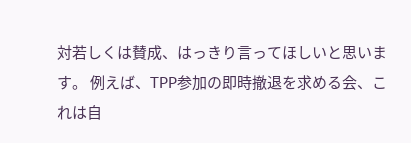対若しくは賛成、はっきり言ってほしいと思います。 例えば、TPP参加の即時撤退を求める会、これは自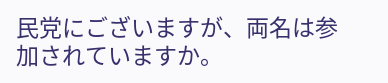民党にございますが、両名は参加されていますか。